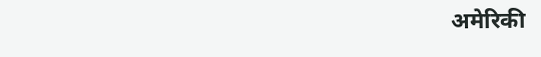अमेरिकी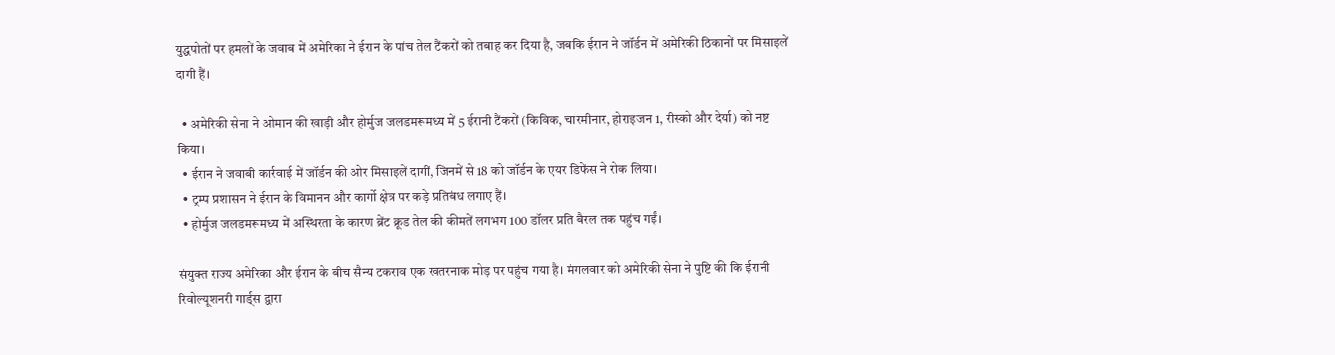युद्धपोतों पर हमलों के जवाब में अमेरिका ने ईरान के पांच तेल टैंकरों को तबाह कर दिया है, जबकि ईरान ने जॉर्डन में अमेरिकी ठिकानों पर मिसाइलें दागी हैं।

  • अमेरिकी सेना ने ओमान की खाड़ी और होर्मुज जलडमरूमध्य में 5 ईरानी टैंकरों (किविक, चारमीनार, होराइजन 1, रीस्को और देर्या) को नष्ट किया।
  • ईरान ने जवाबी कार्रवाई में जॉर्डन की ओर मिसाइलें दागीं, जिनमें से 18 को जॉर्डन के एयर डिफेंस ने रोक लिया।
  • ट्रम्प प्रशासन ने ईरान के विमानन और कार्गो क्षेत्र पर कड़े प्रतिबंध लगाए हैं।
  • होर्मुज जलडमरूमध्य में अस्थिरता के कारण ब्रेंट क्रूड तेल की कीमतें लगभग 100 डॉलर प्रति बैरल तक पहुंच गईं।

संयुक्त राज्य अमेरिका और ईरान के बीच सैन्य टकराव एक खतरनाक मोड़ पर पहुंच गया है। मंगलवार को अमेरिकी सेना ने पुष्टि की कि ईरानी रिवोल्यूशनरी गार्ड्स द्वारा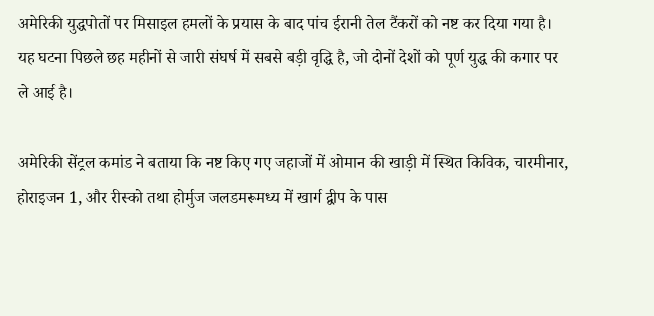अमेरिकी युद्धपोतों पर मिसाइल हमलों के प्रयास के बाद पांच ईरानी तेल टैंकरों को नष्ट कर दिया गया है। यह घटना पिछले छह महीनों से जारी संघर्ष में सबसे बड़ी वृद्धि है, जो दोनों देशों को पूर्ण युद्ध की कगार पर ले आई है।

अमेरिकी सेंट्रल कमांड ने बताया कि नष्ट किए गए जहाजों में ओमान की खाड़ी में स्थित किविक, चारमीनार, होराइजन 1, और रीस्को तथा होर्मुज जलडमरूमध्य में खार्ग द्वीप के पास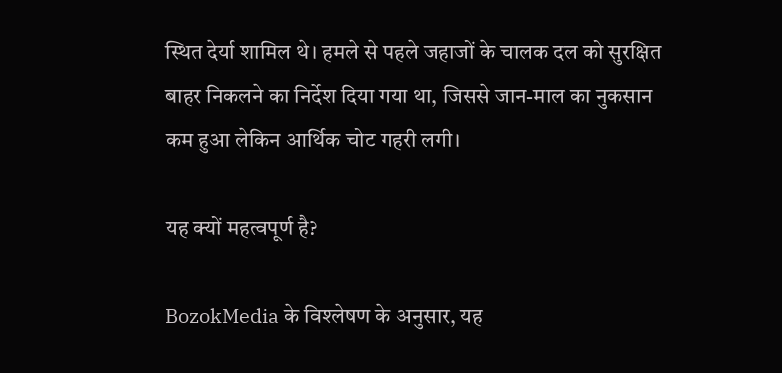स्थित देर्या शामिल थे। हमले से पहले जहाजों के चालक दल को सुरक्षित बाहर निकलने का निर्देश दिया गया था, जिससे जान-माल का नुकसान कम हुआ लेकिन आर्थिक चोट गहरी लगी।

यह क्यों महत्वपूर्ण है?

BozokMedia के विश्लेषण के अनुसार, यह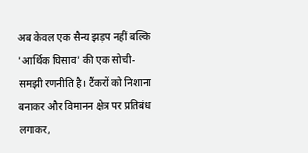अब केवल एक सैन्य झड़प नहीं बल्कि 'आर्थिक घिसाव' की एक सोची-समझी रणनीति है। टैंकरों को निशाना बनाकर और विमानन क्षेत्र पर प्रतिबंध लगाकर,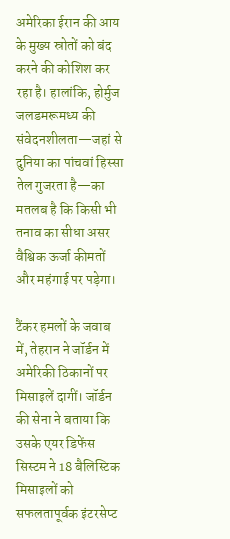अमेरिका ईरान की आय के मुख्य स्रोतों को बंद करने की कोशिश कर रहा है। हालांकि, होर्मुज जलडमरूमध्य की संवेदनशीलता—जहां से दुनिया का पांचवां हिस्सा तेल गुजरता है—का मतलब है कि किसी भी तनाव का सीधा असर वैश्विक ऊर्जा कीमतों और महंगाई पर पड़ेगा।

टैंकर हमलों के जवाब में, तेहरान ने जॉर्डन में अमेरिकी ठिकानों पर मिसाइलें दागीं। जॉर्डन की सेना ने बताया कि उसके एयर डिफेंस सिस्टम ने 18 बैलिस्टिक मिसाइलों को सफलतापूर्वक इंटरसेप्ट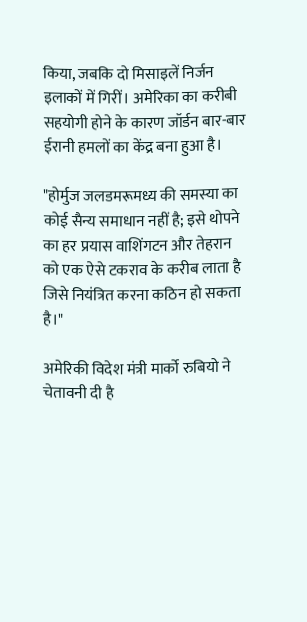किया, जबकि दो मिसाइलें निर्जन इलाकों में गिरीं। अमेरिका का करीबी सहयोगी होने के कारण जॉर्डन बार-बार ईरानी हमलों का केंद्र बना हुआ है।

"होर्मुज जलडमरूमध्य की समस्या का कोई सैन्य समाधान नहीं है; इसे थोपने का हर प्रयास वाशिंगटन और तेहरान को एक ऐसे टकराव के करीब लाता है जिसे नियंत्रित करना कठिन हो सकता है।"

अमेरिकी विदेश मंत्री मार्को रुबियो ने चेतावनी दी है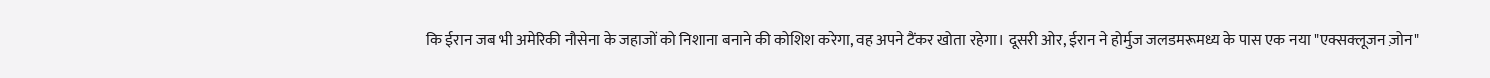कि ईरान जब भी अमेरिकी नौसेना के जहाजों को निशाना बनाने की कोशिश करेगा, वह अपने टैंकर खोता रहेगा। दूसरी ओर, ईरान ने होर्मुज जलडमरूमध्य के पास एक नया "एक्सक्लूजन ज़ोन"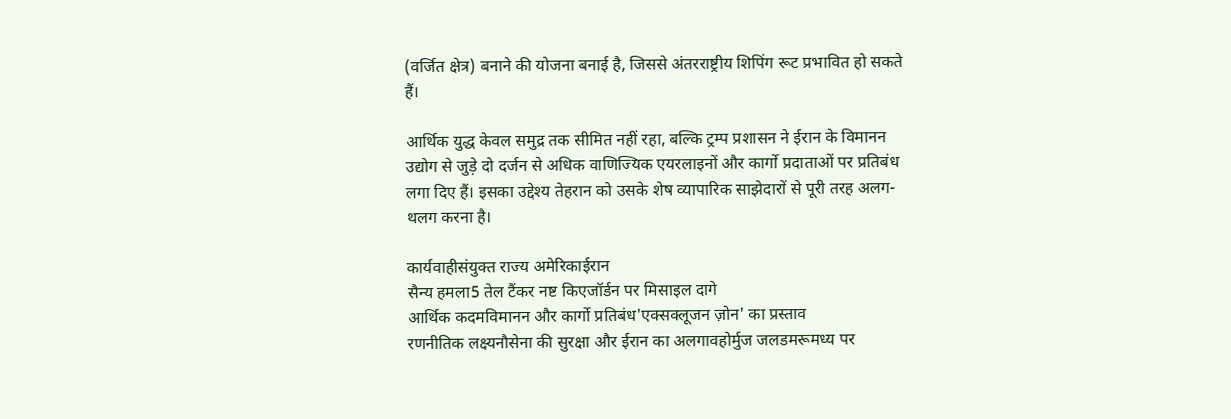(वर्जित क्षेत्र) बनाने की योजना बनाई है, जिससे अंतरराष्ट्रीय शिपिंग रूट प्रभावित हो सकते हैं।

आर्थिक युद्ध केवल समुद्र तक सीमित नहीं रहा, बल्कि ट्रम्प प्रशासन ने ईरान के विमानन उद्योग से जुड़े दो दर्जन से अधिक वाणिज्यिक एयरलाइनों और कार्गो प्रदाताओं पर प्रतिबंध लगा दिए हैं। इसका उद्देश्य तेहरान को उसके शेष व्यापारिक साझेदारों से पूरी तरह अलग-थलग करना है।

कार्यवाहीसंयुक्त राज्य अमेरिकाईरान
सैन्य हमला5 तेल टैंकर नष्ट किएजॉर्डन पर मिसाइल दागे
आर्थिक कदमविमानन और कार्गो प्रतिबंध'एक्सक्लूजन ज़ोन' का प्रस्ताव
रणनीतिक लक्ष्यनौसेना की सुरक्षा और ईरान का अलगावहोर्मुज जलडमरूमध्य पर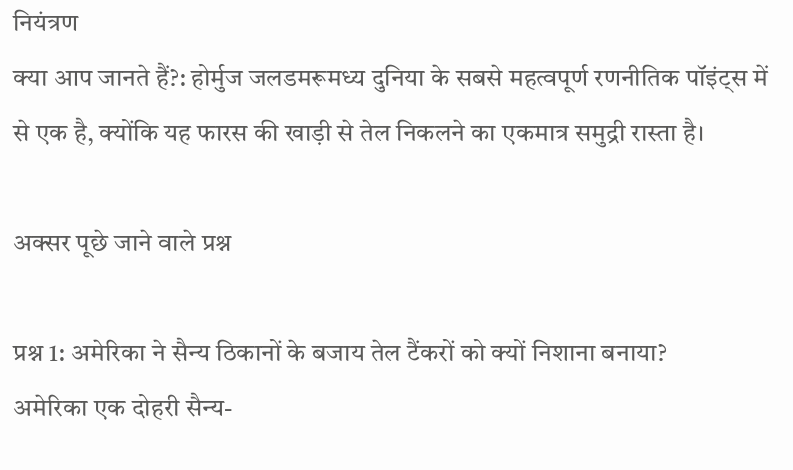नियंत्रण
क्या आप जानते हैं?: होर्मुज जलडमरूमध्य दुनिया के सबसे महत्वपूर्ण रणनीतिक पॉइंट्स में से एक है, क्योंकि यह फारस की खाड़ी से तेल निकलने का एकमात्र समुद्री रास्ता है।

अक्सर पूछे जाने वाले प्रश्न

प्रश्न 1: अमेरिका ने सैन्य ठिकानों के बजाय तेल टैंकरों को क्यों निशाना बनाया?
अमेरिका एक दोहरी सैन्य-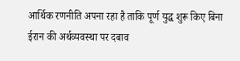आर्थिक रणनीति अपना रहा है ताकि पूर्ण युद्ध शुरू किए बिना ईरान की अर्थव्यवस्था पर दबाव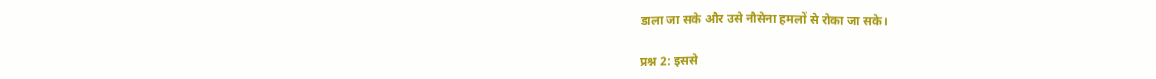डाला जा सके और उसे नौसेना हमलों से रोका जा सके।

प्रश्न 2: इससे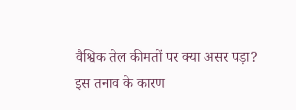वैश्विक तेल कीमतों पर क्या असर पड़ा?
इस तनाव के कारण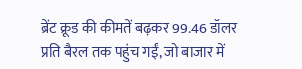ब्रेंट क्रूड की कीमतें बढ़कर 99.46 डॉलर प्रति बैरल तक पहुंच गईं, जो बाजार में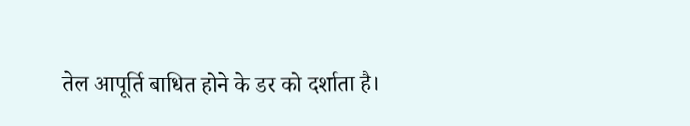तेल आपूर्ति बाधित होने के डर को दर्शाता है।